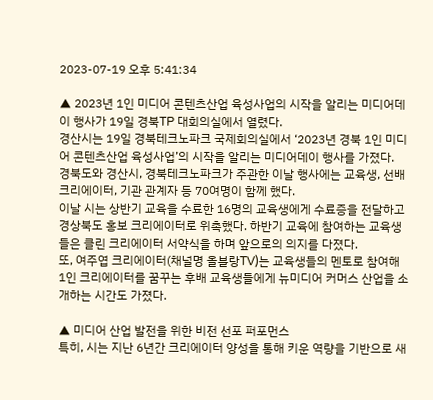2023-07-19 오후 5:41:34

▲ 2023년 1인 미디어 콘텐츠산업 육성사업의 시작을 알리는 미디어데이 행사가 19일 경북TP 대회의실에서 열렸다.
경산시는 19일 경북테크노파크 국제회의실에서 ‘2023년 경북 1인 미디어 콘텐츠산업 육성사업’의 시작을 알리는 미디어데이 행사를 가졌다.
경북도와 경산시, 경북테크노파크가 주관한 이날 행사에는 교육생, 선배 크리에이터, 기관 관계자 등 70여명이 함께 했다.
이날 시는 상반기 교육을 수료한 16명의 교육생에게 수료증을 전달하고 경상북도 홍보 크리에이터로 위촉했다. 하반기 교육에 참여하는 교육생들은 클린 크리에이터 서약식을 하며 앞으로의 의지를 다졌다.
또, 여주엽 크리에이터(채널명 올블랑TV)는 교육생들의 멘토로 참여해 1인 크리에이터를 꿈꾸는 후배 교육생들에게 뉴미디어 커머스 산업을 소개하는 시간도 가졌다.

▲ 미디어 산업 발전을 위한 비전 선포 퍼포먼스
특히, 시는 지난 6년간 크리에이터 양성을 통해 키운 역량을 기반으로 새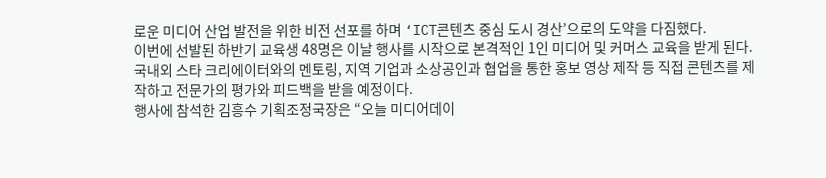로운 미디어 산업 발전을 위한 비전 선포를 하며 ‘ICT콘텐츠 중심 도시 경산’으로의 도약을 다짐했다.
이번에 선발된 하반기 교육생 48명은 이날 행사를 시작으로 본격적인 1인 미디어 및 커머스 교육을 받게 된다. 국내외 스타 크리에이터와의 멘토링, 지역 기업과 소상공인과 협업을 통한 홍보 영상 제작 등 직접 콘텐츠를 제작하고 전문가의 평가와 피드백을 받을 예정이다.
행사에 참석한 김흥수 기획조정국장은 “오늘 미디어데이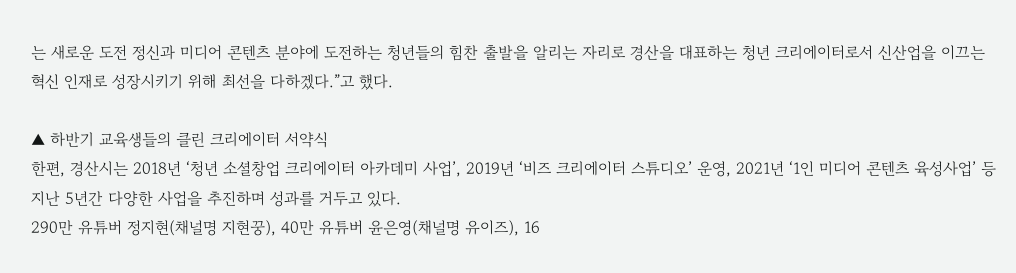는 새로운 도전 정신과 미디어 콘텐츠 분야에 도전하는 청년들의 힘찬 출발을 알리는 자리로 경산을 대표하는 청년 크리에이터로서 신산업을 이끄는 혁신 인재로 성장시키기 위해 최선을 다하겠다.”고 했다.

▲ 하반기 교육생들의 클린 크리에이터 서약식
한편, 경산시는 2018년 ‘청년 소셜창업 크리에이터 아카데미 사업’, 2019년 ‘비즈 크리에이터 스튜디오’ 운영, 2021년 ‘1인 미디어 콘텐츠 육성사업’ 등 지난 5년간 다양한 사업을 추진하며 성과를 거두고 있다.
290만 유튜버 정지현(채널명 지현꿍), 40만 유튜버 윤은영(채널명 유이즈), 16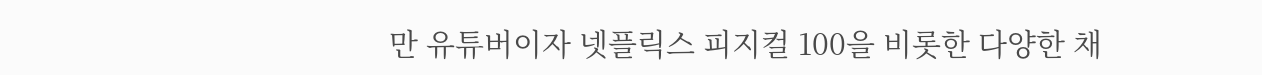만 유튜버이자 넷플릭스 피지컬 100을 비롯한 다양한 채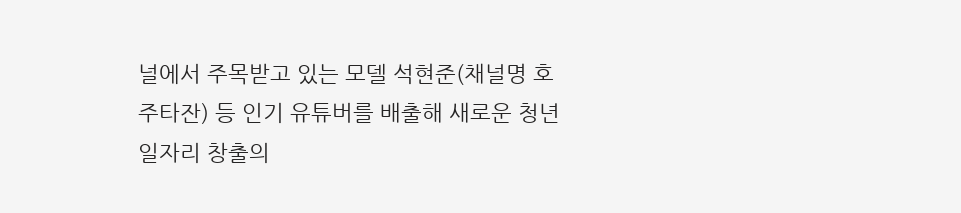널에서 주목받고 있는 모델 석현준(채널명 호주타잔) 등 인기 유튜버를 배출해 새로운 청년 일자리 창출의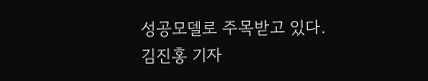성공모델로 주목받고 있다.
김진홍 기자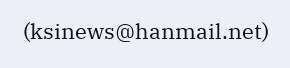(ksinews@hanmail.net)